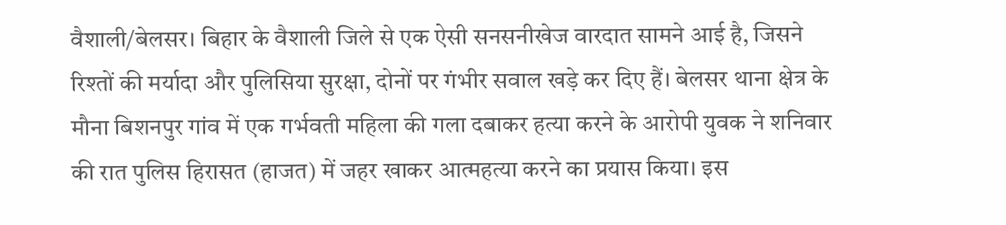वैशाली/बेलसर। बिहार के वैशाली जिले से एक ऐसी सनसनीखेज वारदात सामने आई है, जिसने रिश्तों की मर्यादा और पुलिसिया सुरक्षा, दोनों पर गंभीर सवाल खड़े कर दिए हैं। बेलसर थाना क्षेत्र के मौना बिशनपुर गांव में एक गर्भवती महिला की गला दबाकर हत्या करने के आरोपी युवक ने शनिवार की रात पुलिस हिरासत (हाजत) में जहर खाकर आत्महत्या करने का प्रयास किया। इस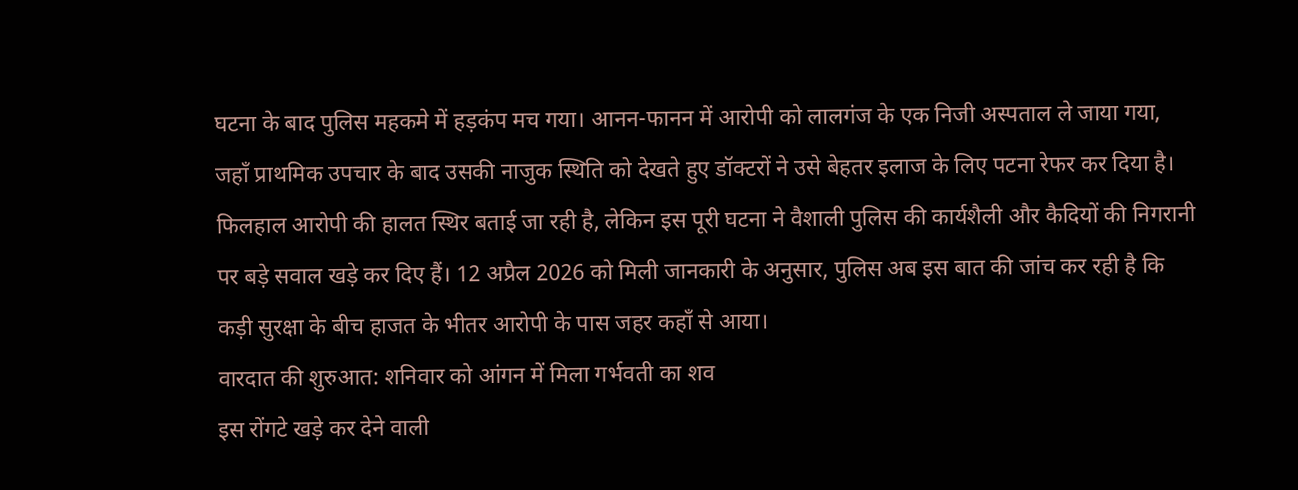घटना के बाद पुलिस महकमे में हड़कंप मच गया। आनन-फानन में आरोपी को लालगंज के एक निजी अस्पताल ले जाया गया, जहाँ प्राथमिक उपचार के बाद उसकी नाजुक स्थिति को देखते हुए डॉक्टरों ने उसे बेहतर इलाज के लिए पटना रेफर कर दिया है। फिलहाल आरोपी की हालत स्थिर बताई जा रही है, लेकिन इस पूरी घटना ने वैशाली पुलिस की कार्यशैली और कैदियों की निगरानी पर बड़े सवाल खड़े कर दिए हैं। 12 अप्रैल 2026 को मिली जानकारी के अनुसार, पुलिस अब इस बात की जांच कर रही है कि कड़ी सुरक्षा के बीच हाजत के भीतर आरोपी के पास जहर कहाँ से आया।
वारदात की शुरुआत: शनिवार को आंगन में मिला गर्भवती का शव
इस रोंगटे खड़े कर देने वाली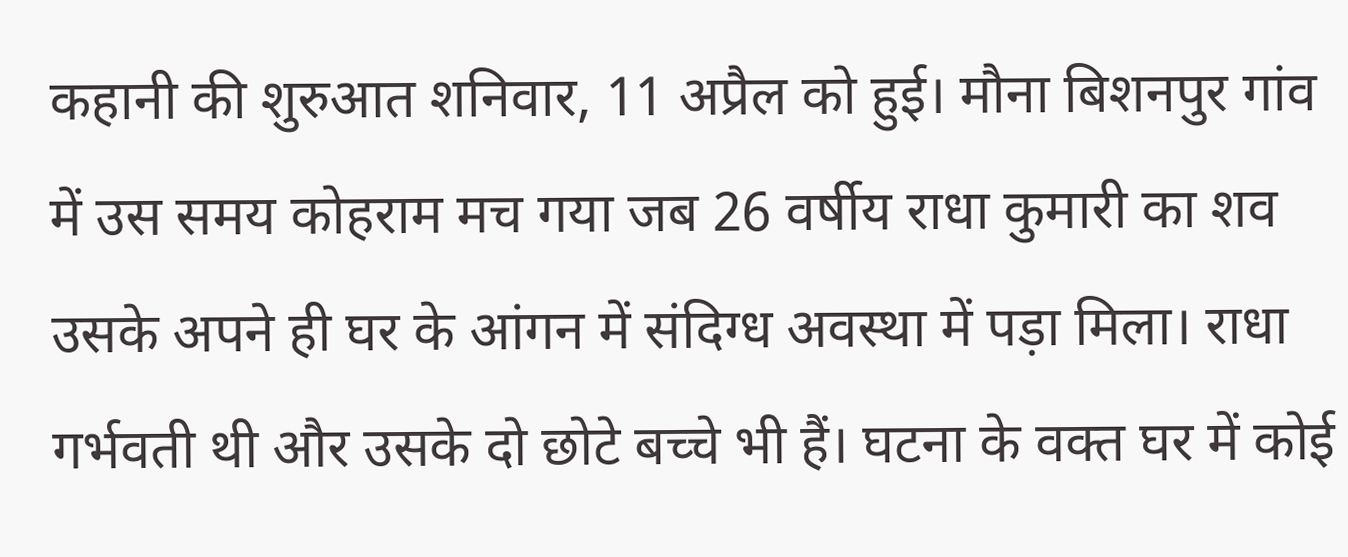कहानी की शुरुआत शनिवार, 11 अप्रैल को हुई। मौना बिशनपुर गांव में उस समय कोहराम मच गया जब 26 वर्षीय राधा कुमारी का शव उसके अपने ही घर के आंगन में संदिग्ध अवस्था में पड़ा मिला। राधा गर्भवती थी और उसके दो छोटे बच्चे भी हैं। घटना के वक्त घर में कोई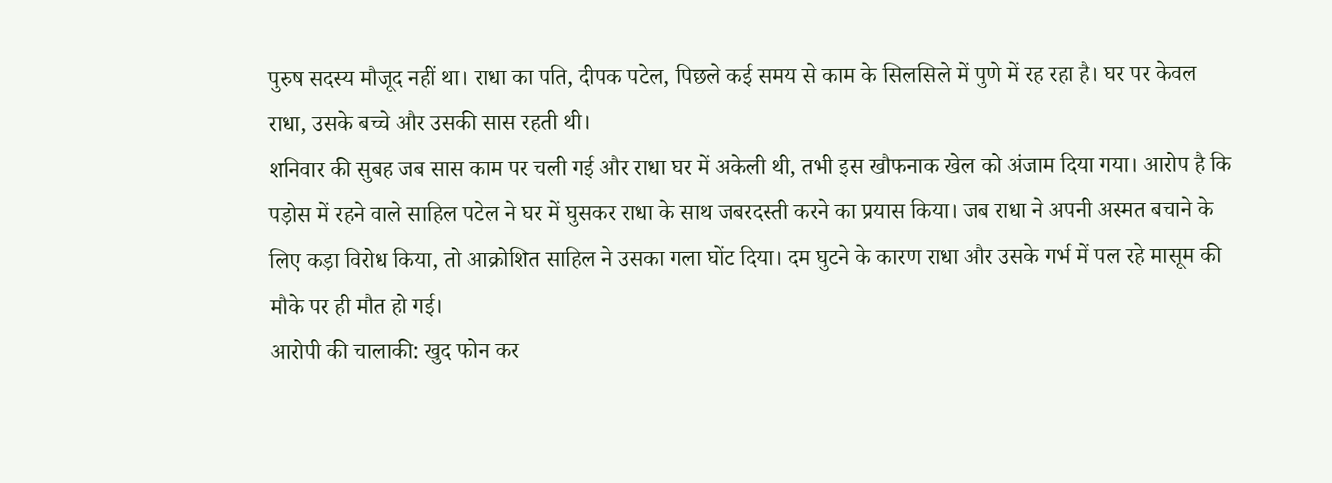पुरुष सदस्य मौजूद नहीं था। राधा का पति, दीपक पटेल, पिछले कई समय से काम के सिलसिले में पुणे में रह रहा है। घर पर केवल राधा, उसके बच्चे और उसकी सास रहती थी।
शनिवार की सुबह जब सास काम पर चली गई और राधा घर में अकेली थी, तभी इस खौफनाक खेल को अंजाम दिया गया। आरोप है कि पड़ोस में रहने वाले साहिल पटेल ने घर में घुसकर राधा के साथ जबरदस्ती करने का प्रयास किया। जब राधा ने अपनी अस्मत बचाने के लिए कड़ा विरोध किया, तो आक्रोशित साहिल ने उसका गला घोंट दिया। दम घुटने के कारण राधा और उसके गर्भ में पल रहे मासूम की मौके पर ही मौत हो गई।
आरोपी की चालाकी: खुद फोन कर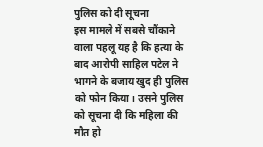पुलिस को दी सूचना
इस मामले में सबसे चौंकाने वाला पहलू यह है कि हत्या के बाद आरोपी साहिल पटेल ने भागने के बजाय खुद ही पुलिस को फोन किया। उसने पुलिस को सूचना दी कि महिला की मौत हो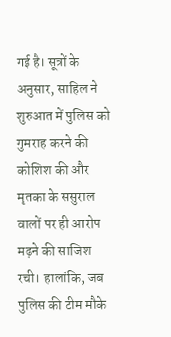गई है। सूत्रों के अनुसार, साहिल ने शुरुआत में पुलिस को गुमराह करने की कोशिश की और मृतका के ससुराल वालों पर ही आरोप मढ़ने की साजिश रची। हालांकि, जब पुलिस की टीम मौके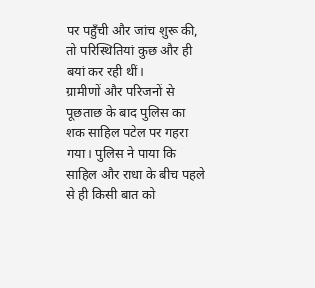पर पहुँची और जांच शुरू की, तो परिस्थितियां कुछ और ही बयां कर रही थीं।
ग्रामीणों और परिजनों से पूछताछ के बाद पुलिस का शक साहिल पटेल पर गहरा गया। पुलिस ने पाया कि साहिल और राधा के बीच पहले से ही किसी बात को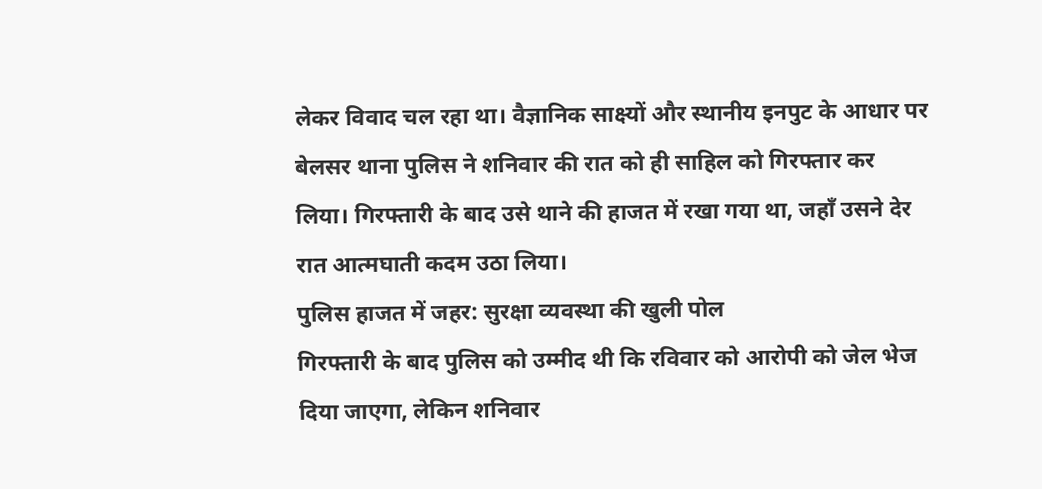लेकर विवाद चल रहा था। वैज्ञानिक साक्ष्यों और स्थानीय इनपुट के आधार पर बेलसर थाना पुलिस ने शनिवार की रात को ही साहिल को गिरफ्तार कर लिया। गिरफ्तारी के बाद उसे थाने की हाजत में रखा गया था, जहाँ उसने देर रात आत्मघाती कदम उठा लिया।
पुलिस हाजत में जहर: सुरक्षा व्यवस्था की खुली पोल
गिरफ्तारी के बाद पुलिस को उम्मीद थी कि रविवार को आरोपी को जेल भेज दिया जाएगा, लेकिन शनिवार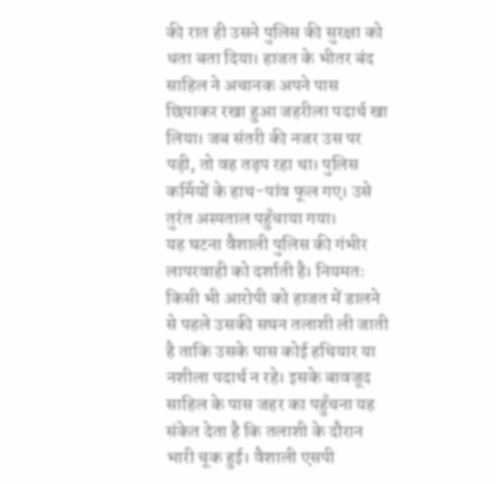की रात ही उसने पुलिस की सुरक्षा को धता बता दिया। हाजत के भीतर बंद साहिल ने अचानक अपने पास छिपाकर रखा हुआ जहरीला पदार्थ खा लिया। जब संतरी की नजर उस पर पड़ी, तो वह तड़प रहा था। पुलिस कर्मियों के हाथ-पांव फूल गए। उसे तुरंत अस्पताल पहुँचाया गया।
यह घटना वैशाली पुलिस की गंभीर लापरवाही को दर्शाती है। नियमतः किसी भी आरोपी को हाजत में डालने से पहले उसकी सघन तलाशी ली जाती है ताकि उसके पास कोई हथियार या नशीला पदार्थ न रहे। इसके बावजूद साहिल के पास जहर का पहुँचना यह संकेत देता है कि तलाशी के दौरान भारी चूक हुई। वैशाली एसपी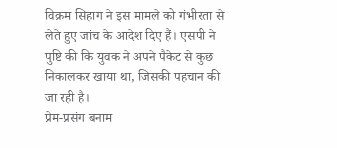विक्रम सिहाग ने इस मामले को गंभीरता से लेते हुए जांच के आदेश दिए हैं। एसपी ने पुष्टि की कि युवक ने अपने पैकेट से कुछ निकालकर खाया था, जिसकी पहचान की जा रही है।
प्रेम-प्रसंग बनाम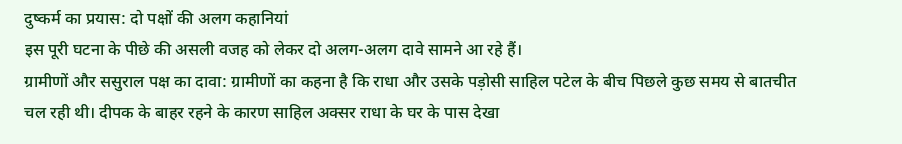दुष्कर्म का प्रयास: दो पक्षों की अलग कहानियां
इस पूरी घटना के पीछे की असली वजह को लेकर दो अलग-अलग दावे सामने आ रहे हैं।
ग्रामीणों और ससुराल पक्ष का दावा: ग्रामीणों का कहना है कि राधा और उसके पड़ोसी साहिल पटेल के बीच पिछले कुछ समय से बातचीत चल रही थी। दीपक के बाहर रहने के कारण साहिल अक्सर राधा के घर के पास देखा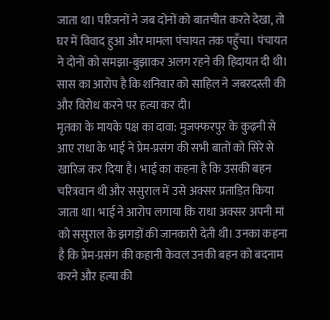जाता था। परिजनों ने जब दोनों को बातचीत करते देखा, तो घर में विवाद हुआ और मामला पंचायत तक पहुँचा। पंचायत ने दोनों को समझा-बुझाकर अलग रहने की हिदायत दी थी। सास का आरोप है कि शनिवार को साहिल ने जबरदस्ती की और विरोध करने पर हत्या कर दी।
मृतका के मायके पक्ष का दावा: मुजफ्फरपुर के कुढ़नी से आए राधा के भाई ने प्रेम-प्रसंग की सभी बातों को सिरे से खारिज कर दिया है। भाई का कहना है कि उसकी बहन चरित्रवान थी और ससुराल में उसे अक्सर प्रताड़ित किया जाता था। भाई ने आरोप लगाया कि राधा अक्सर अपनी मां को ससुराल के झगड़ों की जानकारी देती थी। उनका कहना है कि प्रेम-प्रसंग की कहानी केवल उनकी बहन को बदनाम करने और हत्या की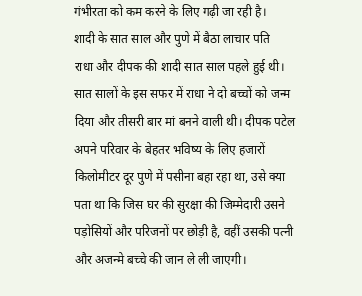गंभीरता को कम करने के लिए गढ़ी जा रही है।
शादी के सात साल और पुणे में बैठा लाचार पति
राधा और दीपक की शादी सात साल पहले हुई थी। सात सालों के इस सफर में राधा ने दो बच्चों को जन्म दिया और तीसरी बार मां बनने वाली थी। दीपक पटेल अपने परिवार के बेहतर भविष्य के लिए हजारों किलोमीटर दूर पुणे में पसीना बहा रहा था, उसे क्या पता था कि जिस घर की सुरक्षा की जिम्मेदारी उसने पड़ोसियों और परिजनों पर छोड़ी है, वहीं उसकी पत्नी और अजन्मे बच्चे की जान ले ली जाएगी।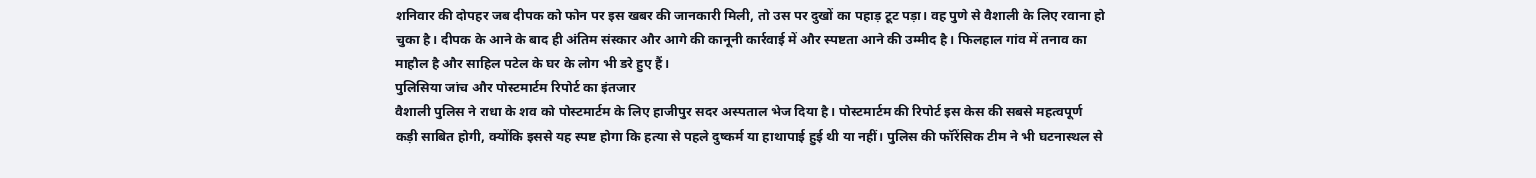शनिवार की दोपहर जब दीपक को फोन पर इस खबर की जानकारी मिली, तो उस पर दुखों का पहाड़ टूट पड़ा। वह पुणे से वैशाली के लिए रवाना हो चुका है। दीपक के आने के बाद ही अंतिम संस्कार और आगे की कानूनी कार्रवाई में और स्पष्टता आने की उम्मीद है। फिलहाल गांव में तनाव का माहौल है और साहिल पटेल के घर के लोग भी डरे हुए हैं।
पुलिसिया जांच और पोस्टमार्टम रिपोर्ट का इंतजार
वैशाली पुलिस ने राधा के शव को पोस्टमार्टम के लिए हाजीपुर सदर अस्पताल भेज दिया है। पोस्टमार्टम की रिपोर्ट इस केस की सबसे महत्वपूर्ण कड़ी साबित होगी, क्योंकि इससे यह स्पष्ट होगा कि हत्या से पहले दुष्कर्म या हाथापाई हुई थी या नहीं। पुलिस की फॉरेंसिक टीम ने भी घटनास्थल से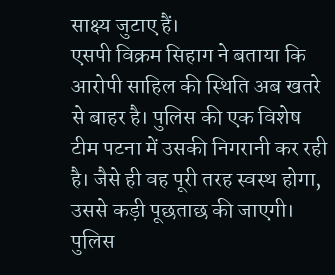साक्ष्य जुटाए हैं।
एसपी विक्रम सिहाग ने बताया कि आरोपी साहिल की स्थिति अब खतरे से बाहर है। पुलिस की एक विशेष टीम पटना में उसकी निगरानी कर रही है। जैसे ही वह पूरी तरह स्वस्थ होगा, उससे कड़ी पूछताछ की जाएगी। पुलिस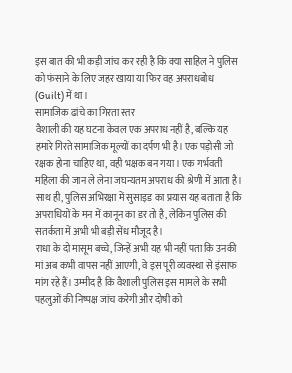इस बात की भी कड़ी जांच कर रही है कि क्या साहिल ने पुलिस को फंसाने के लिए जहर खाया या फिर वह अपराधबोध (Guilt) में था।
सामाजिक ढांचे का गिरता स्तर
वैशाली की यह घटना केवल एक अपराध नहीं है, बल्कि यह हमारे गिरते सामाजिक मूल्यों का दर्पण भी है। एक पड़ोसी जो रक्षक होना चाहिए था, वही भक्षक बन गया। एक गर्भवती महिला की जान ले लेना जघन्यतम अपराध की श्रेणी में आता है। साथ ही, पुलिस अभिरक्षा में सुसाइड का प्रयास यह बताता है कि अपराधियों के मन में कानून का डर तो है, लेकिन पुलिस की सतर्कता में अभी भी बड़ी सेंध मौजूद है।
राधा के दो मासूम बच्चे, जिन्हें अभी यह भी नहीं पता कि उनकी मां अब कभी वापस नहीं आएगी, वे इस पूरी व्यवस्था से इंसाफ मांग रहे हैं। उम्मीद है कि वैशाली पुलिस इस मामले के सभी पहलुओं की निष्पक्ष जांच करेगी और दोषी को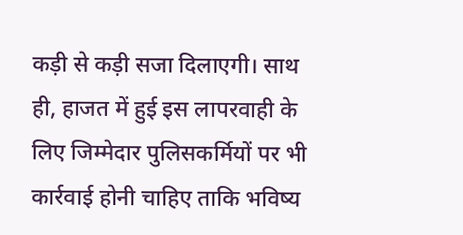कड़ी से कड़ी सजा दिलाएगी। साथ ही, हाजत में हुई इस लापरवाही के लिए जिम्मेदार पुलिसकर्मियों पर भी कार्रवाई होनी चाहिए ताकि भविष्य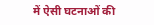में ऐसी घटनाओं की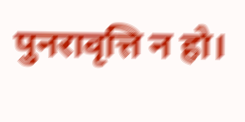पुनरावृत्ति न हो।